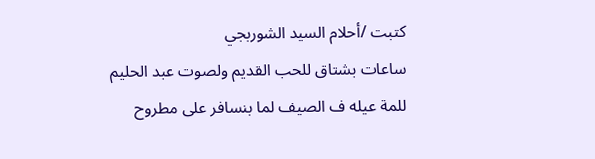كتبت /أحلام السيد الشوربجي
ساعات بشتاق للحب القديم ولصوت عبد الحليم
للمة عيله ف الصيف لما بنسافر على مطروح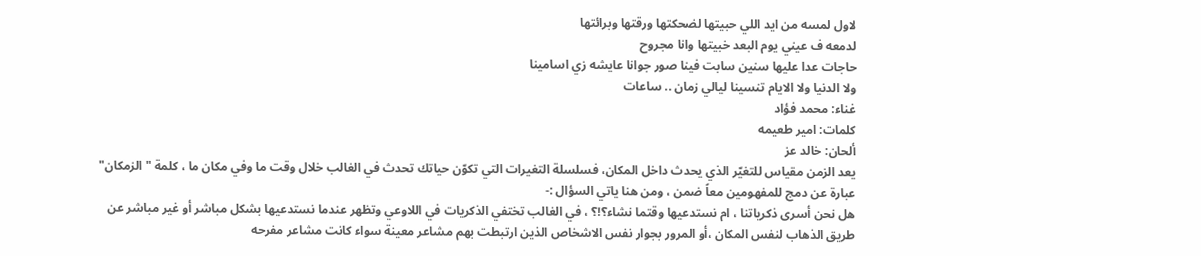لاول لمسه من ايد اللي حبيتها لضحكتها ورقتها وبرائتها
لدمعه ف عيني يوم البعد خبيتها وانا مجروح
حاجات عدا عليها سنين سابت فينا صور جوانا عايشه زي اسامينا
ولا الدنيا ولا الايام تنسينا ليالي زمان .. ساعات
غناء: محمد فؤاد
كلمات: امير طعيمه
ألحان: خالد عز
يعد الزمن مقياس للتغيّر الذي يحدث داخل المكان، فسلسلة التغيرات التي تكوّن حياتك تحدث في الغالب خلال وقت ما وفي مكان ما ، كلمة "الزمكان" عبارة عن دمج للمفهومين معاً ضمن ، ومن هنا ياتي السؤال :-
هل نحن أسرى ذكرياتنا ، ام نستدعيها وقتما نشاء؟!؟ ، في الغالب تختفي الذكريات في اللاوعي وتظهر عندما نستدعيها بشكل مباشر أو غير مباشر عن طريق الذهاب لنفس المكان ،أو المرور بجوار نفس الاشخاص الذين ارتبطت بهم مشاعر معينة سواء كانت مشاعر مفرحه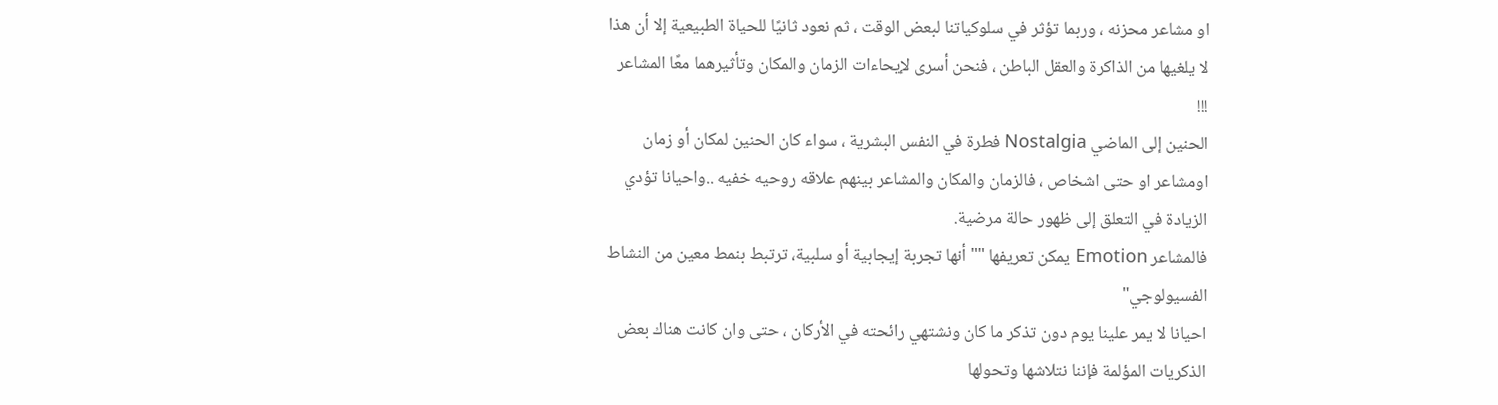او مشاعر محزنه ، وربما تؤثر في سلوكياتنا لبعض الوقت ، ثم نعود ثانيًا للحياة الطبيعية إلا أن هذا لا يلغيها من الذاكرة والعقل الباطن ، فنحن أسرى لإيحاءات الزمان والمكان وتأثيرهما معًا المشاعر !!!
الحنين إلى الماضي Nostalgia فطرة في النفس البشرية ، سواء كان الحنين لمكان أو زمان اومشاعر او حتى اشخاص ، فالزمان والمكان والمشاعر بينهم علاقه روحيه خفيه ..واحيانا تؤدي الزيادة في التعلق إلى ظهور حالة مرضية.
فالمشاعر Emotion يمكن تعريفها "" أنها تجربة إيجابية أو سلبية، ترتبط بنمط معين من النشاط الفسيولوجي"
احيانا لا يمر علينا يوم دون تذكر ما كان ونشتهي رائحته في الأركان ، حتى وان كانت هناك بعض الذكريات المؤلمة فإننا نتلاشها وتحولها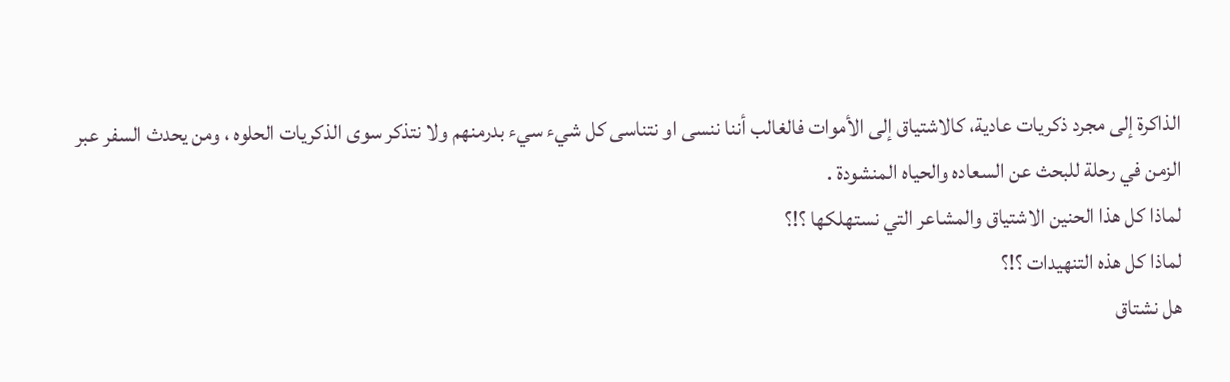الذاكرة إلى مجرد ذكريات عادية، كالاشتياق إلى الأموات فالغالب أننا ننسى او نتناسى كل شيء سيء بدرمنهم ولا نتذكر سوى الذكريات الحلوه ، ومن يحدث السفر عبر الزمن في رحلة للبحث عن السعاده والحياه المنشودة .
لماذا كل هذا الحنين الاشتياق والمشاعر التي نستهلكها ؟!؟
لماذا كل هذه التنهيدات ؟!؟
هل نشتاق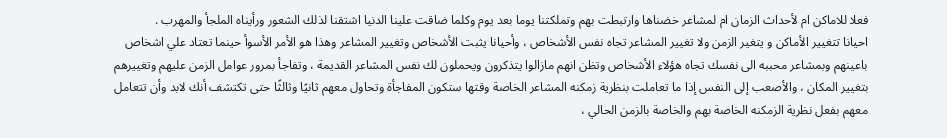فعلا للاماكن ام لأحداث الزمان ام لمشاعر خضناها وارتبطت بهم وتملكتنا يوما بعد يوم وكلما ضاقت علينا الدنيا اشتقنا لذلك الشعور ورأيناه الملجأ والمهرب .
احيانا تتغيير الأماكن و يتغير الزمن ولا تغيير المشاعر تجاه نفس الأشخاص ، وأحيانا يثبت الأشخاص وتغيير المشاعر وهذا هو الأمر الأسوأ حينما تعتاد علي اشخاص باعينهم وبمشاعر محببه الى نفسك تجاه هؤلاء الأشخاص وتظن انهم مازالوا يتذكرون ويحملون لك نفس المشاعر القديمة ، وتفاجأ بمرور عوامل الزمن عليهم وتغييرهم بتغيير المكان ، والأصعب إلى النفس إذا ما تعاملت بنظرية زمكنه المشاعر الخاصة وقتها ستكون المفاجأة وتحاول معهم ثانيًا وثالثًا حتى تكتشف أنك لابد وأن تتعامل معهم بفعل نظرية الزمكنه الخاصة بهم والخاصة بالزمن الحالي ،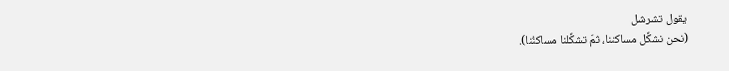يقول تشرشل
(نحن نشكِّل مساكننا، ثمّ تشكِّلنا مساكنُنا).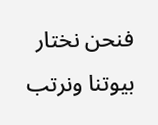فنحن نختار بيوتنا ونرتب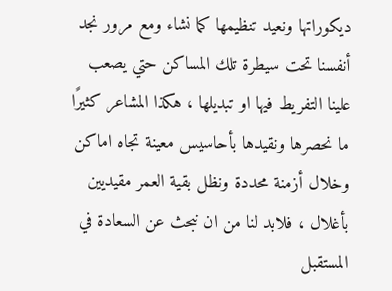ديكوراتها ونعيد تنظيمها كما نشاء ومع مرور نجد أنفسنا تحت سيطرة تلك المساكن حتي يصعب علينا التفريط فيها او تبديلها ، هكذا المشاعر كثيرًا ما نحصرها ونقيدها بأحاسيس معينة تجاه اماكن وخلال أزمنة محددة ونظل بقية العمر مقيديين بأغلال ، فلابد لنا من ان نبحث عن السعادة في المستقبل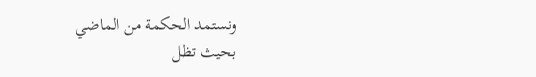ونستمد الحكمة من الماضي
بحيث تظل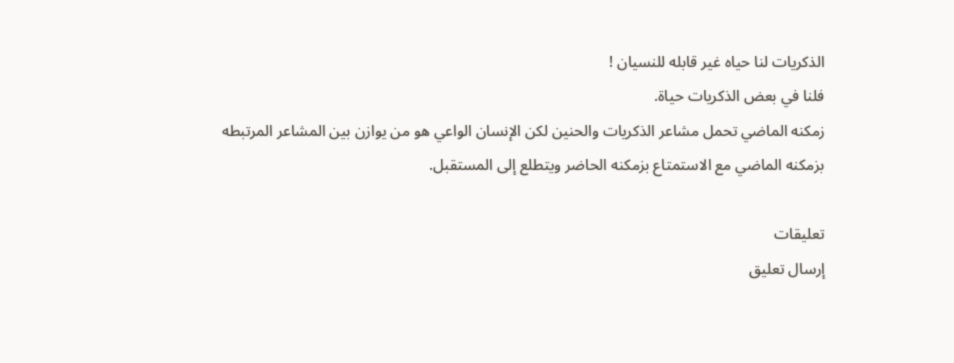الذكريات لنا حياه غير قابله للنسيان !
فلنا في بعض الذكريات حياة.
زمكنه الماضي تحمل مشاعر الذكريات والحنين لكن الإنسان الواعي هو من يوازن بين المشاعر المرتبطه بزمكنه الماضي مع الاستمتاع بزمكنه الحاضر ويتطلع إلى المستقبل.

تعليقات
إرسال تعليق